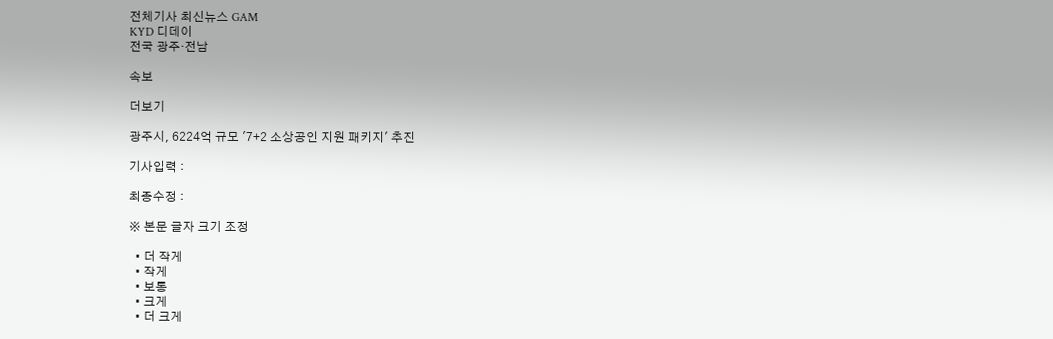전체기사 최신뉴스 GAM
KYD 디데이
전국 광주·전남

속보

더보기

광주시, 6224억 규모 '7+2 소상공인 지원 패키지' 추진

기사입력 :

최종수정 :

※ 본문 글자 크기 조정

  • 더 작게
  • 작게
  • 보통
  • 크게
  • 더 크게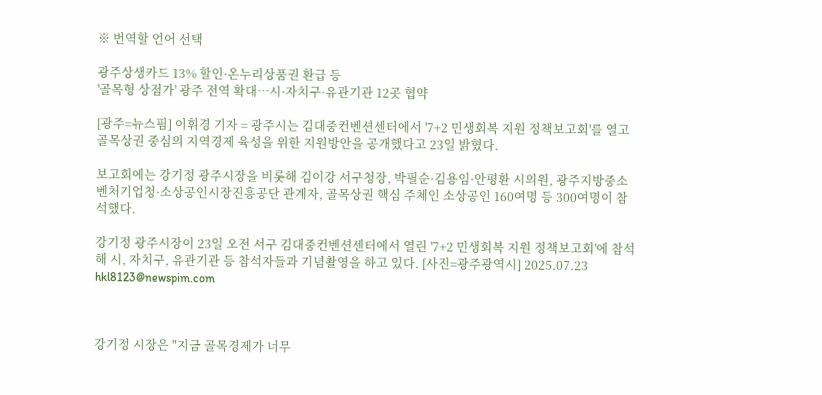※ 번역할 언어 선택

광주상생카드 13% 할인·온누리상품권 환급 등
'골목형 상점가' 광주 전역 확대…시·자치구·유관기관 12곳 협약

[광주=뉴스핌] 이휘경 기자 = 광주시는 김대중컨벤션센터에서 '7+2 민생회복 지원 정책보고회'를 열고 골목상권 중심의 지역경제 육성을 위한 지원방안을 공개했다고 23일 밝혔다.

보고회에는 강기정 광주시장을 비롯해 김이강 서구청장, 박필순·김용임·안평환 시의원, 광주지방중소벤처기업청·소상공인시장진흥공단 관계자, 골목상권 핵심 주체인 소상공인 160여명 등 300여명이 참석했다.

강기정 광주시장이 23일 오전 서구 김대중컨벤션센터에서 열린 '7+2 민생회복 지원 정책보고회'에 참석해 시, 자치구, 유관기관 등 참석자들과 기념촬영을 하고 있다. [사진=광주광역시] 2025.07.23 hkl8123@newspim.com



강기정 시장은 "지금 골목경제가 너무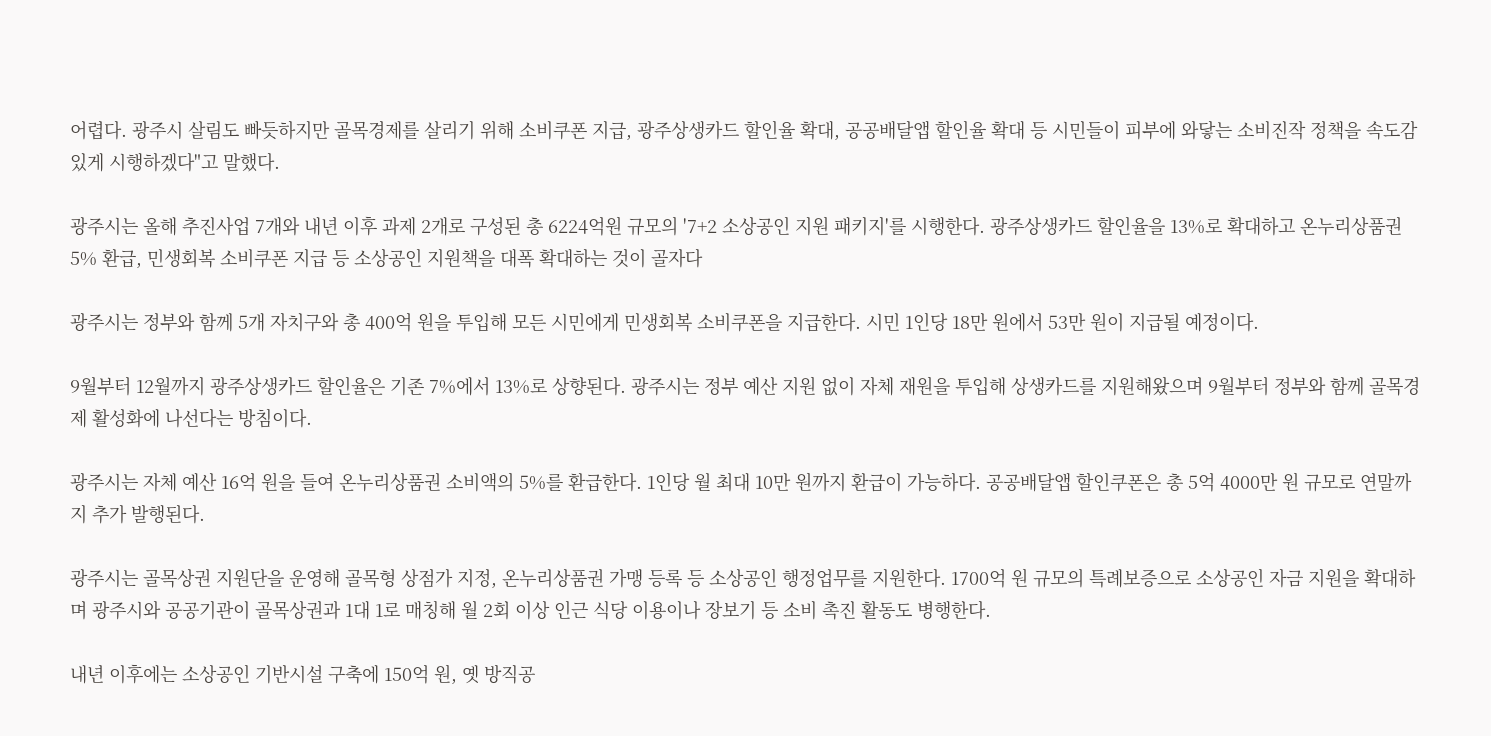어렵다. 광주시 살림도 빠듯하지만 골목경제를 살리기 위해 소비쿠폰 지급, 광주상생카드 할인율 확대, 공공배달앱 할인율 확대 등 시민들이 피부에 와닿는 소비진작 정책을 속도감 있게 시행하겠다"고 말했다.

광주시는 올해 추진사업 7개와 내년 이후 과제 2개로 구성된 총 6224억원 규모의 '7+2 소상공인 지원 패키지'를 시행한다. 광주상생카드 할인율을 13%로 확대하고 온누리상품권 5% 환급, 민생회복 소비쿠폰 지급 등 소상공인 지원책을 대폭 확대하는 것이 골자다

광주시는 정부와 함께 5개 자치구와 총 400억 원을 투입해 모든 시민에게 민생회복 소비쿠폰을 지급한다. 시민 1인당 18만 원에서 53만 원이 지급될 예정이다.

9월부터 12월까지 광주상생카드 할인율은 기존 7%에서 13%로 상향된다. 광주시는 정부 예산 지원 없이 자체 재원을 투입해 상생카드를 지원해왔으며 9월부터 정부와 함께 골목경제 활성화에 나선다는 방침이다.

광주시는 자체 예산 16억 원을 들여 온누리상품권 소비액의 5%를 환급한다. 1인당 월 최대 10만 원까지 환급이 가능하다. 공공배달앱 할인쿠폰은 총 5억 4000만 원 규모로 연말까지 추가 발행된다.

광주시는 골목상권 지원단을 운영해 골목형 상점가 지정, 온누리상품권 가맹 등록 등 소상공인 행정업무를 지원한다. 1700억 원 규모의 특례보증으로 소상공인 자금 지원을 확대하며 광주시와 공공기관이 골목상권과 1대 1로 매칭해 월 2회 이상 인근 식당 이용이나 장보기 등 소비 촉진 활동도 병행한다.

내년 이후에는 소상공인 기반시설 구축에 150억 원, 옛 방직공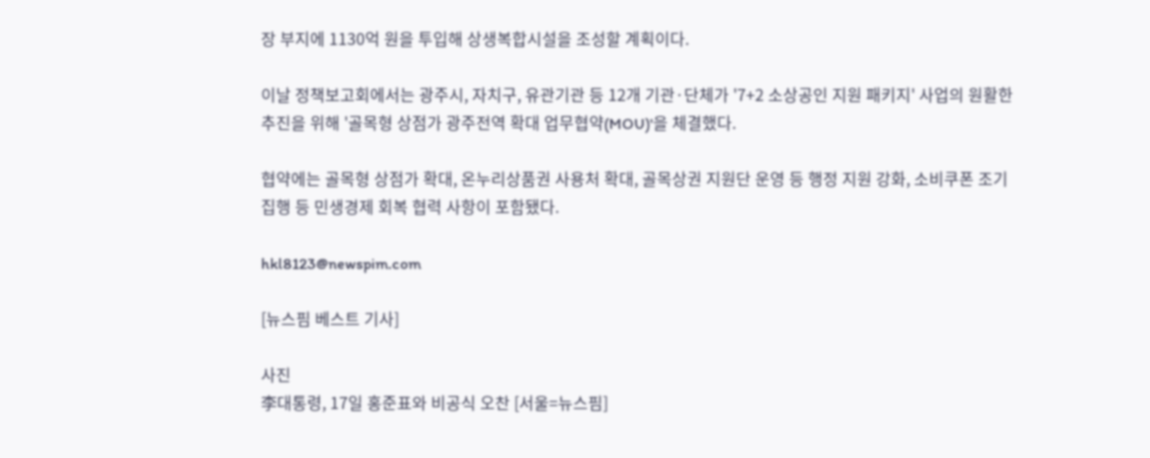장 부지에 1130억 원을 투입해 상생복합시설을 조성할 계획이다.

이날 정책보고회에서는 광주시, 자치구, 유관기관 등 12개 기관·단체가 '7+2 소상공인 지원 패키지' 사업의 원활한 추진을 위해 '골목형 상점가 광주전역 확대 업무협약(MOU)'을 체결했다.

협약에는 골목형 상점가 확대, 온누리상품권 사용처 확대, 골목상권 지원단 운영 등 행정 지원 강화, 소비쿠폰 조기 집행 등 민생경제 회복 협력 사항이 포함됐다.

hkl8123@newspim.com

[뉴스핌 베스트 기사]

사진
李대통령, 17일 홍준표와 비공식 오찬 [서울=뉴스핌]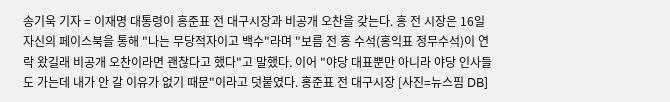송기욱 기자 = 이재명 대통령이 홍준표 전 대구시장과 비공개 오찬을 갖는다. 홍 전 시장은 16일 자신의 페이스북을 통해 "나는 무당적자이고 백수"라며 "보름 전 홍 수석(홍익표 정무수석)이 연락 왔길래 비공개 오찬이라면 괜찮다고 했다"고 말했다. 이어 "야당 대표뿐만 아니라 야당 인사들도 가는데 내가 안 갈 이유가 없기 때문"이라고 덧붙였다. 홍준표 전 대구시장 [사진=뉴스핌 DB]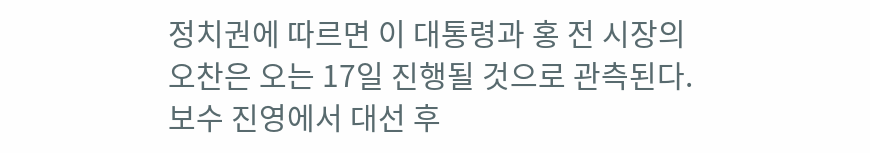정치권에 따르면 이 대통령과 홍 전 시장의 오찬은 오는 17일 진행될 것으로 관측된다. 보수 진영에서 대선 후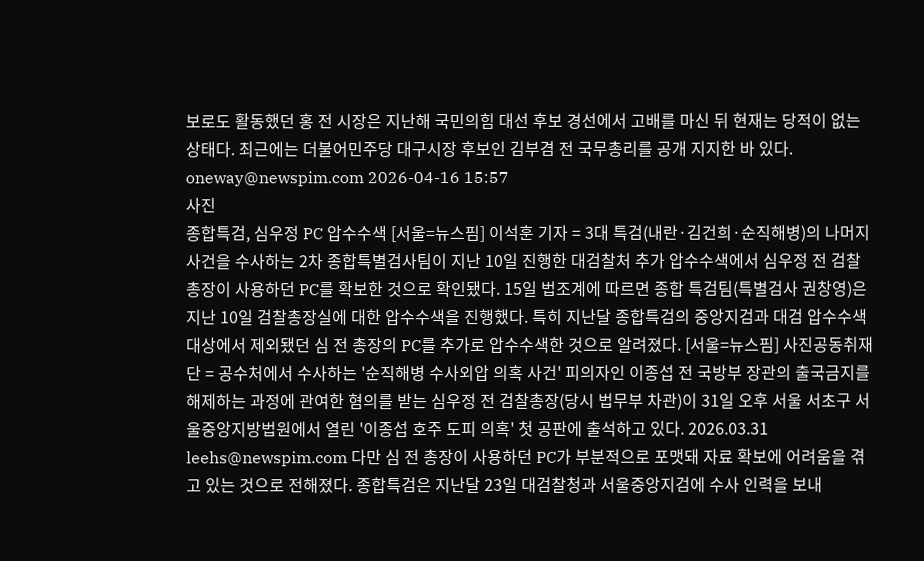보로도 활동했던 홍 전 시장은 지난해 국민의힘 대선 후보 경선에서 고배를 마신 뒤 현재는 당적이 없는 상태다. 최근에는 더불어민주당 대구시장 후보인 김부겸 전 국무총리를 공개 지지한 바 있다. oneway@newspim.com 2026-04-16 15:57
사진
종합특검, 심우정 PC 압수수색 [서울=뉴스핌] 이석훈 기자 = 3대 특검(내란·김건희·순직해병)의 나머지 사건을 수사하는 2차 종합특별검사팀이 지난 10일 진행한 대검찰처 추가 압수수색에서 심우정 전 검찰총장이 사용하던 PC를 확보한 것으로 확인됐다. 15일 법조계에 따르면 종합 특검팀(특별검사 권창영)은 지난 10일 검찰총장실에 대한 압수수색을 진행했다. 특히 지난달 종합특검의 중앙지검과 대검 압수수색 대상에서 제외됐던 심 전 총장의 PC를 추가로 압수수색한 것으로 알려졌다. [서울=뉴스핌] 사진공동취재단 = 공수처에서 수사하는 '순직해병 수사외압 의혹 사건' 피의자인 이종섭 전 국방부 장관의 출국금지를 해제하는 과정에 관여한 혐의를 받는 심우정 전 검찰총장(당시 법무부 차관)이 31일 오후 서울 서초구 서울중앙지방법원에서 열린 '이종섭 호주 도피 의혹' 첫 공판에 출석하고 있다. 2026.03.31 leehs@newspim.com 다만 심 전 총장이 사용하던 PC가 부분적으로 포맷돼 자료 확보에 어려움을 겪고 있는 것으로 전해졌다. 종합특검은 지난달 23일 대검찰청과 서울중앙지검에 수사 인력을 보내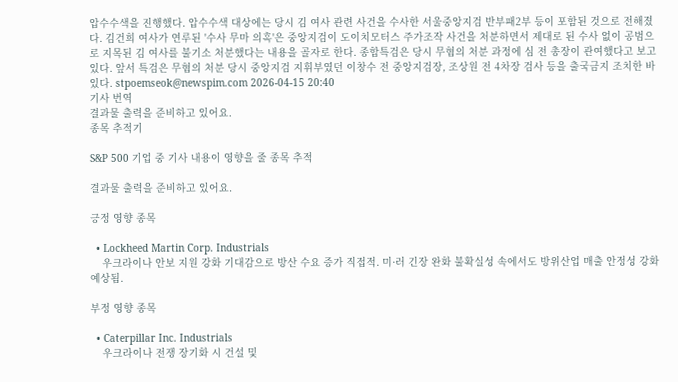압수수색을 진행했다. 압수수색 대상에는 당시 김 여사 관련 사건을 수사한 서울중앙지검 반부패2부 등이 포함된 것으로 전해졌다. 김건희 여사가 연루된 '수사 무마 의혹'은 중앙지검이 도이치모터스 주가조작 사건을 처분하면서 제대로 된 수사 없이 공범으로 지목된 김 여사를 불기소 처분했다는 내용을 골자로 한다. 종합특검은 당시 무혐의 처분 과정에 심 전 총장이 관여했다고 보고 있다. 앞서 특검은 무혐의 처분 당시 중앙지검 지휘부였던 이창수 전 중앙지검장, 조상원 전 4차장 검사 등을 출국금지 조치한 바 있다. stpoemseok@newspim.com 2026-04-15 20:40
기사 번역
결과물 출력을 준비하고 있어요.
종목 추적기

S&P 500 기업 중 기사 내용이 영향을 줄 종목 추적

결과물 출력을 준비하고 있어요.

긍정 영향 종목

  • Lockheed Martin Corp. Industrials
    우크라이나 안보 지원 강화 기대감으로 방산 수요 증가 직접적. 미·러 긴장 완화 불확실성 속에서도 방위산업 매출 안정성 강화 예상됨.

부정 영향 종목

  • Caterpillar Inc. Industrials
    우크라이나 전쟁 장기화 시 건설 및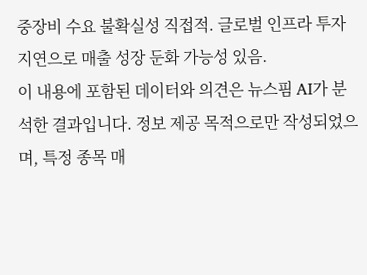중장비 수요 불확실성 직접적. 글로벌 인프라 투자 지연으로 매출 성장 둔화 가능성 있음.
이 내용에 포함된 데이터와 의견은 뉴스핌 AI가 분석한 결과입니다. 정보 제공 목적으로만 작성되었으며, 특정 종목 매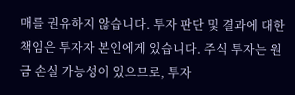매를 권유하지 않습니다. 투자 판단 및 결과에 대한 책임은 투자자 본인에게 있습니다. 주식 투자는 원금 손실 가능성이 있으므로, 투자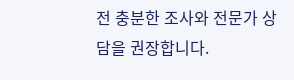전 충분한 조사와 전문가 상담을 권장합니다.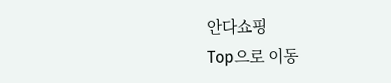안다쇼핑
Top으로 이동